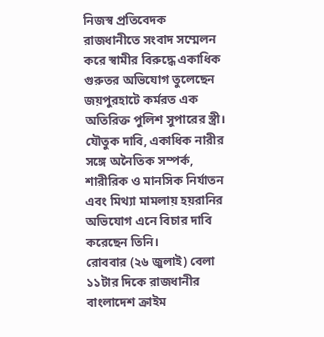নিজস্ব প্রতিবেদক
রাজধানীতে সংবাদ সম্মেলন করে স্বামীর বিরুদ্ধে একাধিক গুরুতর অভিযোগ তুলেছেন জয়পুরহাটে কর্মরত এক অতিরিক্ত পুলিশ সুপারের স্ত্রী। যৌতুক দাবি, একাধিক নারীর সঙ্গে অনৈতিক সম্পর্ক, শারীরিক ও মানসিক নির্যাতন এবং মিথ্যা মামলায় হয়রানির অভিযোগ এনে বিচার দাবি করেছেন তিনি।
রোববার (২৬ জুলাই) বেলা ১১টার দিকে রাজধানীর বাংলাদেশ ক্রাইম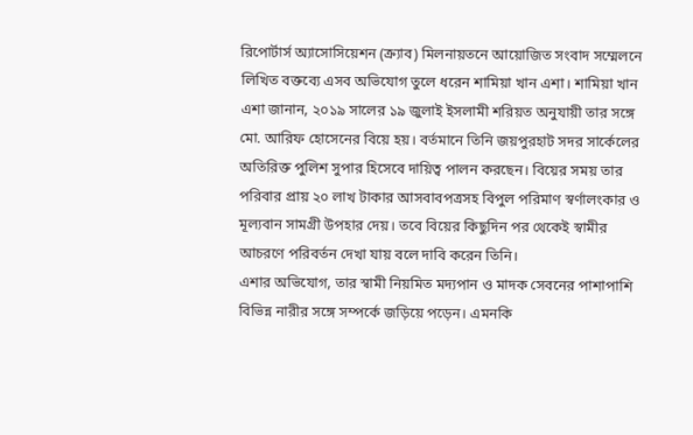রিপোর্টার্স অ্যাসোসিয়েশন (ক্র্যাব) মিলনায়তনে আয়োজিত সংবাদ সম্মেলনে লিখিত বক্তব্যে এসব অভিযোগ তুলে ধরেন শামিয়া খান এশা। শামিয়া খান এশা জানান, ২০১৯ সালের ১৯ জুলাই ইসলামী শরিয়ত অনুযায়ী তার সঙ্গে মো. আরিফ হোসেনের বিয়ে হয়। বর্তমানে তিনি জয়পুরহাট সদর সার্কেলের অতিরিক্ত পুলিশ সুপার হিসেবে দায়িত্ব পালন করছেন। বিয়ের সময় তার পরিবার প্রায় ২০ লাখ টাকার আসবাবপত্রসহ বিপুল পরিমাণ স্বর্ণালংকার ও মূল্যবান সামগ্রী উপহার দেয়। তবে বিয়ের কিছুদিন পর থেকেই স্বামীর আচরণে পরিবর্তন দেখা যায় বলে দাবি করেন তিনি।
এশার অভিযোগ, তার স্বামী নিয়মিত মদ্যপান ও মাদক সেবনের পাশাপাশি বিভিন্ন নারীর সঙ্গে সম্পর্কে জড়িয়ে পড়েন। এমনকি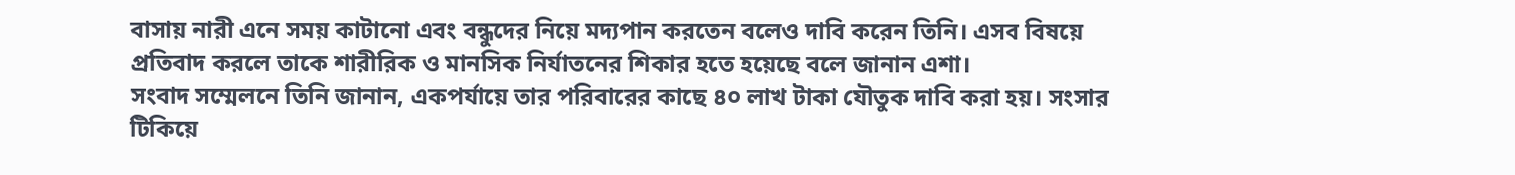বাসায় নারী এনে সময় কাটানো এবং বন্ধুদের নিয়ে মদ্যপান করতেন বলেও দাবি করেন তিনি। এসব বিষয়ে প্রতিবাদ করলে তাকে শারীরিক ও মানসিক নির্যাতনের শিকার হতে হয়েছে বলে জানান এশা।
সংবাদ সম্মেলনে তিনি জানান, একপর্যায়ে তার পরিবারের কাছে ৪০ লাখ টাকা যৌতুক দাবি করা হয়। সংসার টিকিয়ে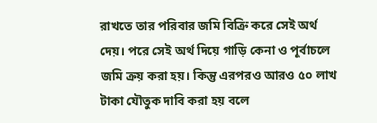রাখতে তার পরিবার জমি বিক্রি করে সেই অর্থ দেয়। পরে সেই অর্থ দিয়ে গাড়ি কেনা ও পূর্বাচলে জমি ক্রয় করা হয়। কিন্তু এরপরও আরও ৫০ লাখ টাকা যৌতুক দাবি করা হয় বলে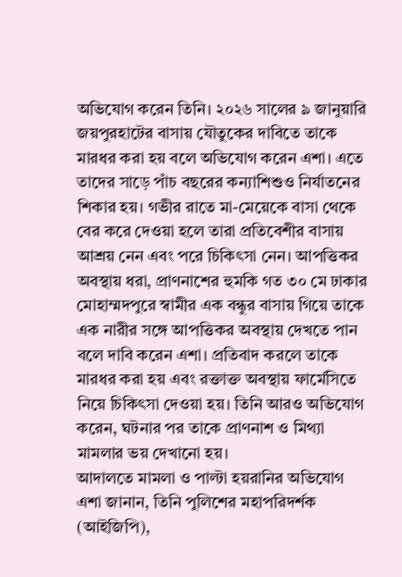অভিযোগ করেন তিনি। ২০২৬ সালের ৯ জানুয়ারি জয়পুরহাটের বাসায় যৌতুকের দাবিতে তাকে মারধর করা হয় বলে অভিযোগ করেন এশা। এতে তাদের সাড়ে পাঁচ বছরের কন্যাশিশুও নির্যাতনের শিকার হয়। গভীর রাতে মা-মেয়েকে বাসা থেকে বের করে দেওয়া হলে তারা প্রতিবেশীর বাসায় আশ্রয় নেন এবং পরে চিকিৎসা নেন। আপত্তিকর অবস্থায় ধরা, প্রাণনাশের হুমকি গত ৩০ মে ঢাকার মোহাম্মদপুরে স্বামীর এক বন্ধুর বাসায় গিয়ে তাকে এক নারীর সঙ্গে আপত্তিকর অবস্থায় দেখতে পান বলে দাবি করেন এশা। প্রতিবাদ করলে তাকে মারধর করা হয় এবং রক্তাক্ত অবস্থায় ফার্মেসিতে নিয়ে চিকিৎসা দেওয়া হয়। তিনি আরও অভিযোগ করেন, ঘটনার পর তাকে প্রাণনাশ ও মিথ্যা মামলার ভয় দেখানো হয়।
আদালতে মামলা ও পাল্টা হয়রানির অভিযোগ
এশা জানান, তিনি পুলিশের মহাপরিদর্শক (আইজিপি),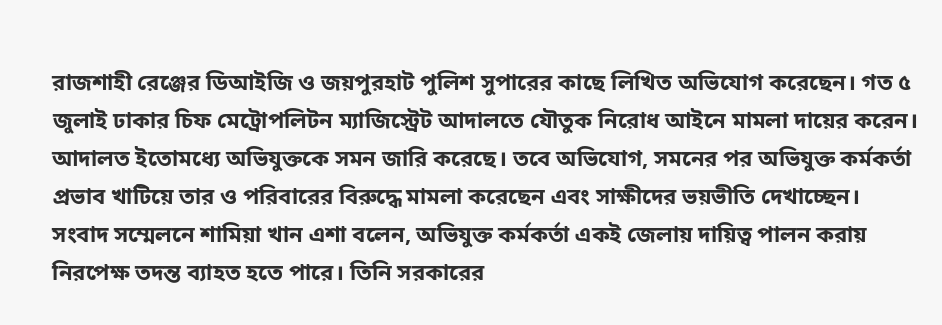রাজশাহী রেঞ্জের ডিআইজি ও জয়পুরহাট পুলিশ সুপারের কাছে লিখিত অভিযোগ করেছেন। গত ৫ জুলাই ঢাকার চিফ মেট্রোপলিটন ম্যাজিস্ট্রেট আদালতে যৌতুক নিরোধ আইনে মামলা দায়ের করেন। আদালত ইতোমধ্যে অভিযুক্তকে সমন জারি করেছে। তবে অভিযোগ, সমনের পর অভিযুক্ত কর্মকর্তা প্রভাব খাটিয়ে তার ও পরিবারের বিরুদ্ধে মামলা করেছেন এবং সাক্ষীদের ভয়ভীতি দেখাচ্ছেন।
সংবাদ সম্মেলনে শামিয়া খান এশা বলেন, অভিযুক্ত কর্মকর্তা একই জেলায় দায়িত্ব পালন করায় নিরপেক্ষ তদন্ত ব্যাহত হতে পারে। তিনি সরকারের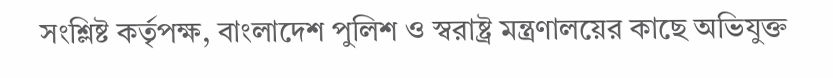সংশ্লিষ্ট কর্তৃপক্ষ, বাংলাদেশ পুলিশ ও স্বরাষ্ট্র মন্ত্রণালয়ের কাছে অভিযুক্ত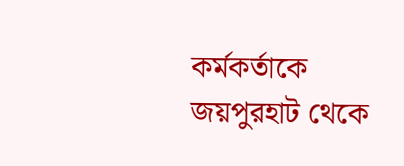কর্মকর্তাকে জয়পুরহাট থেকে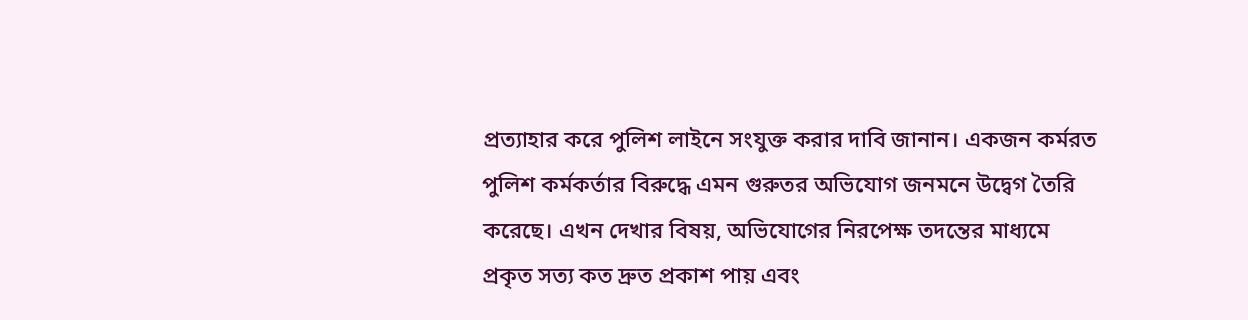প্রত্যাহার করে পুলিশ লাইনে সংযুক্ত করার দাবি জানান। একজন কর্মরত পুলিশ কর্মকর্তার বিরুদ্ধে এমন গুরুতর অভিযোগ জনমনে উদ্বেগ তৈরি করেছে। এখন দেখার বিষয়, অভিযোগের নিরপেক্ষ তদন্তের মাধ্যমে প্রকৃত সত্য কত দ্রুত প্রকাশ পায় এবং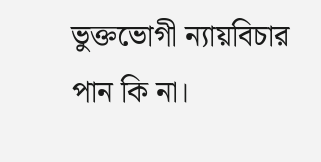ভুক্তভোগী ন্যায়বিচার পান কি না।